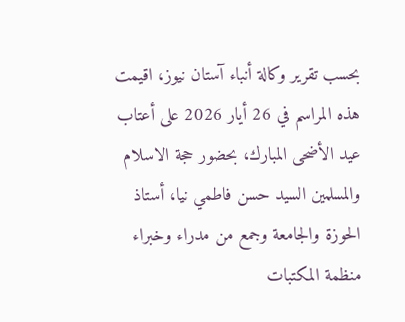بحسب تقریر وکالة أنباء آستان نيوز، اقيمت هذه المراسم في 26 أیار 2026 على أعتاب عيد الأضحى المبارك، بحضور حجة الاسلام والمسلمين السيد حسن فاطمي نيا، أستاذ الحوزة والجامعة وجمع من مدراء وخبراء منظمة المكتبات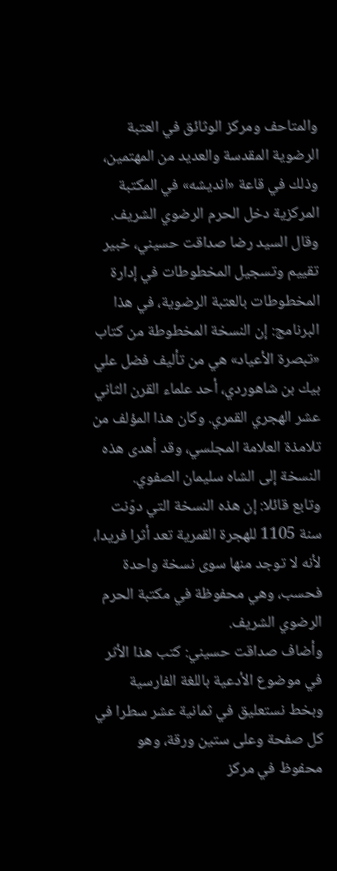والمتاحف ومركز الوثائق في العتبة الرضویة المقدسة والعدید من المهتمين، وذلك في قاعة «انديشه» في المكتبة المركزية دخل الحرم الرضوي الشریف.
وقال السيد رضا صداقت حسيني، خبير تقييم وتسجيل المخطوطات في إدارة المخطوطات بالعتبة الرضویة، في هذا البرنامج: إن النسخة المخطوطة من كتاب «تبصرة الأعياد» هي من تأليف فضل علي بيك بن شاهوردي، أحد علماء القرن الثاني عشر الهجري القمري. وكان هذا المؤلف من تلامذة العلامة المجلسي، وقد أهدى هذه النسخة إلى الشاه سليمان الصفوي.
وتابع قائلا: إن هذه النسخة التي دوّنت سنة 1105 للهجرة القمرية تعد أثرا فريدا، لأنه لا توجد منها سوى نسخة واحدة فحسب، وهي محفوظة في مكتبة الحرم الرضوي الشریف.
وأضاف صداقت حسيني: كتب هذا الأثر في موضوع الأدعية باللغة الفارسية وبخط نستعليق في ثمانية عشر سطرا في كل صفحة وعلى ستين ورقة، وهو محفوظ في مركز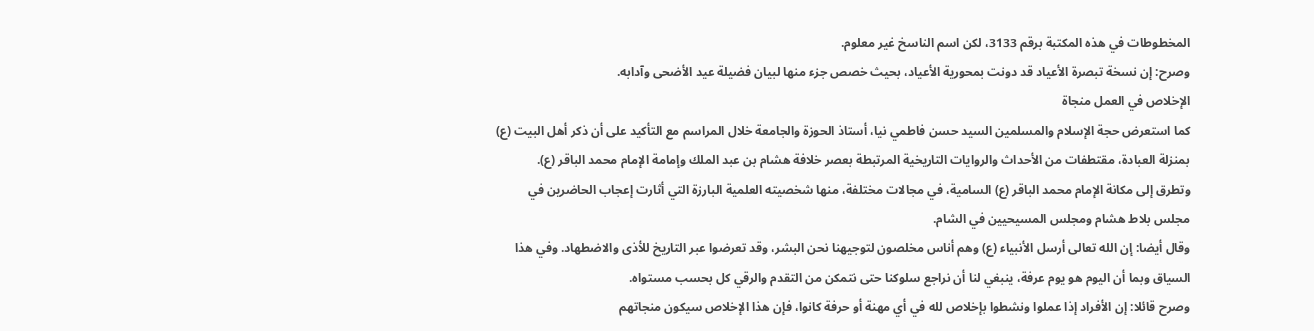المخطوطات في هذه المكتبة برقم 3133، لکن اسم الناسخ غير معلوم.
وصرح: إن نسخة تبصرة الأعياد قد دونت بمحورية الأعياد، بحيث خصص جزء منها لبيان فضيلة عيد الأضحى وآدابه.
الإخلاص في العمل منجاة
کما استعرض حجة الإسلام والمسلمين السيد حسن فاطمي نيا، أستاذ الحوزة والجامعة خلال المراسم مع التأكيد على أن ذكر أهل البيت (ع) بمنزلة العبادة، مقتطفات من الأحداث والروايات التاريخية المرتبطة بعصر خلافة هشام بن عبد الملك وإمامة الإمام محمد الباقر (ع).
وتطرق إلى مكانة الإمام محمد الباقر (ع) السامیة، في مجالات مختلفة، منها شخصيته العلمية البارزة التي أثارت إعجاب الحاضرين في مجلس بلاط هشام ومجلس المسيحيين في الشام.
وقال أيضا: إن الله تعالى أرسل الأنبياء (ع) وهم أناس مخلصون لتوجيهنا نحن البشر، وقد تعرضوا عبر التاريخ للأذى والاضطهاد. وفي هذا السياق وبما أن اليوم هو يوم عرفة، ينبغي لنا أن نراجع سلوكنا حتى نتمكن من التقدم والرقي كل بحسب مستواه.
وصرح قائلا: إن الأفراد إذا عملوا ونشطوا بإخلاص لله في أي مهنة أو حرفة كانوا، فإن هذا الإخلاص سيكون منجاتهم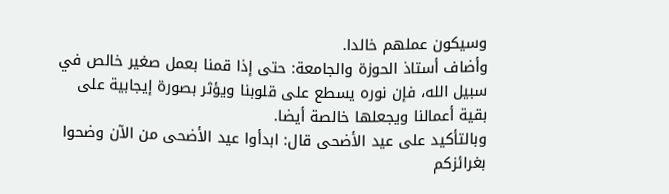وسيكون عملهم خالدا.
وأضاف أستاذ الحوزة والجامعة: حتى إذا قمنا بعمل صغير خالص في سبيل الله، فإن نوره يسطع على قلوبنا ویؤثر بصورة إیجابیة علی بقیة أعمالنا ویجعلها خالصة أیضا.
وبالتأکید علی عيد الأضحى قال: ابدأوا عيد الأضحى من الآن وضحوا بغرائزکم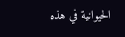الحيوانية في هذه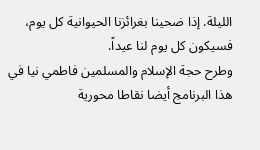الليلة. إذا ضحینا بغرائزنا الحيوانية كل يوم، فسيكون كل يوم لنا عيداً.
وطرح حجة الإسلام والمسلمين فاطمي نيا في هذا البرنامج أيضا نقاطا محورية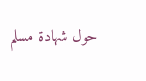حول شهادة مسلم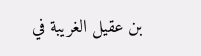بن عقيل الغريبة في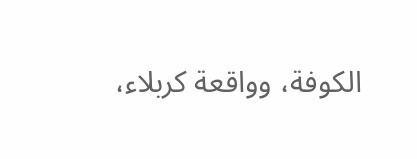الكوفة، وواقعة كربلاء،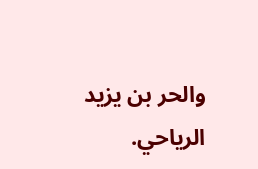والحر بن يزيد الرياحي.